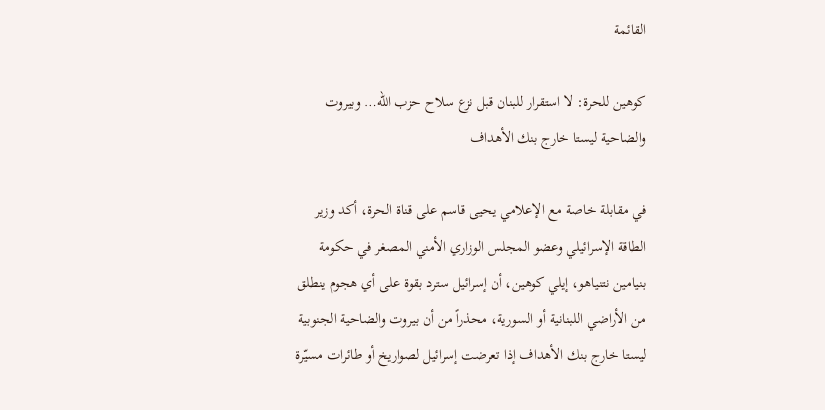القائمة

كوهين للحرة: لا استقرار للبنان قبل نزع سلاح حزب الله… وبيروت والضاحية ليستا خارج بنك الأهداف

في مقابلة خاصة مع الإعلامي يحيى قاسم على قناة الحرة، أكد وزير الطاقة الإسرائيلي وعضو المجلس الوزاري الأمني المصغر في حكومة بنيامين نتنياهو، إيلي كوهين، أن إسرائيل سترد بقوة على أي هجوم ينطلق من الأراضي اللبنانية أو السورية، محذراً من أن بيروت والضاحية الجنوبية ليستا خارج بنك الأهداف إذا تعرضت إسرائيل لصواريخ أو طائرات مسيّرة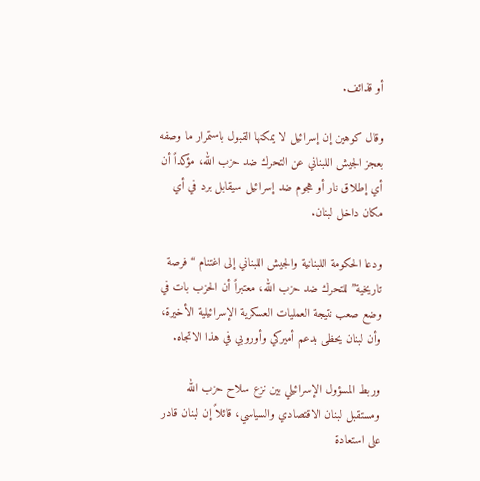أو قذائف.

وقال كوهين إن إسرائيل لا يمكنها القبول باستمرار ما وصفه بعجز الجيش اللبناني عن التحرك ضد حزب الله، مؤكداً أن أي إطلاق نار أو هجوم ضد إسرائيل سيقابل برد في أي مكان داخل لبنان.

ودعا الحكومة اللبنانية والجيش اللبناني إلى اغتنام “فرصة تاريخية” للتحرك ضد حزب الله، معتبراً أن الحزب بات في وضع صعب نتيجة العمليات العسكرية الإسرائيلية الأخيرة، وأن لبنان يحظى بدعم أميركي وأوروبي في هذا الاتجاه.

وربط المسؤول الإسرائيلي بين نزع سلاح حزب الله ومستقبل لبنان الاقتصادي والسياسي، قائلاً إن لبنان قادر على استعادة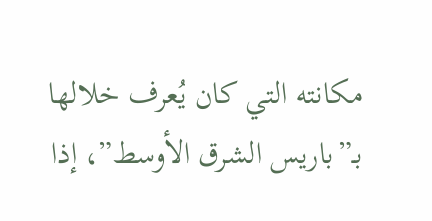مكانته التي كان يُعرف خلالها بـ”باريس الشرق الأوسط”، إذا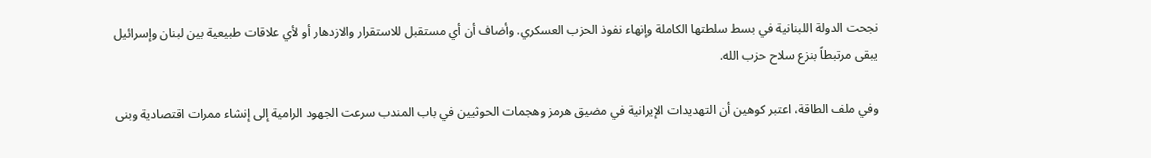نجحت الدولة اللبنانية في بسط سلطتها الكاملة وإنهاء نفوذ الحزب العسكري. وأضاف أن أي مستقبل للاستقرار والازدهار أو لأي علاقات طبيعية بين لبنان وإسرائيل يبقى مرتبطاً بنزع سلاح حزب الله.

وفي ملف الطاقة، اعتبر كوهين أن التهديدات الإيرانية في مضيق هرمز وهجمات الحوثيين في باب المندب سرعت الجهود الرامية إلى إنشاء ممرات اقتصادية وبنى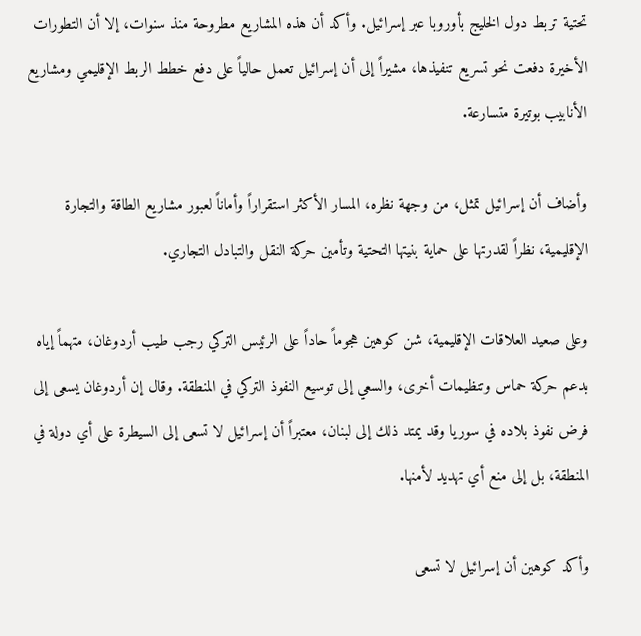تحتية تربط دول الخليج بأوروبا عبر إسرائيل. وأكد أن هذه المشاريع مطروحة منذ سنوات، إلا أن التطورات الأخيرة دفعت نحو تسريع تنفيذها، مشيراً إلى أن إسرائيل تعمل حالياً على دفع خطط الربط الإقليمي ومشاريع الأنابيب بوتيرة متسارعة.

وأضاف أن إسرائيل تمثل، من وجهة نظره، المسار الأكثر استقراراً وأماناً لعبور مشاريع الطاقة والتجارة الإقليمية، نظراً لقدرتها على حماية بنيتها التحتية وتأمين حركة النقل والتبادل التجاري.

وعلى صعيد العلاقات الإقليمية، شن كوهين هجوماً حاداً على الرئيس التركي رجب طيب أردوغان، متهماً إياه بدعم حركة حماس وتنظيمات أخرى، والسعي إلى توسيع النفوذ التركي في المنطقة. وقال إن أردوغان يسعى إلى فرض نفوذ بلاده في سوريا وقد يمتد ذلك إلى لبنان، معتبراً أن إسرائيل لا تسعى إلى السيطرة على أي دولة في المنطقة، بل إلى منع أي تهديد لأمنها.

وأكد كوهين أن إسرائيل لا تسعى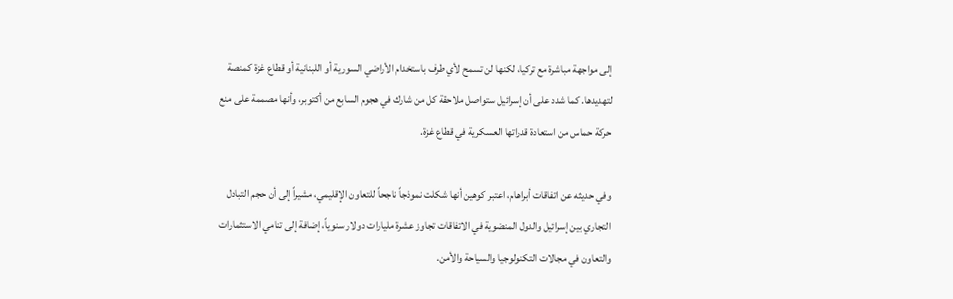إلى مواجهة مباشرة مع تركيا، لكنها لن تسمح لأي طرف باستخدام الأراضي السورية أو اللبنانية أو قطاع غزة كمنصة لتهديدها. كما شدد على أن إسرائيل ستواصل ملاحقة كل من شارك في هجوم السابع من أكتوبر، وأنها مصممة على منع حركة حماس من استعادة قدراتها العسكرية في قطاع غزة.

وفي حديثه عن اتفاقات أبراهام، اعتبر كوهين أنها شكلت نموذجاً ناجحاً للتعاون الإقليمي، مشيراً إلى أن حجم التبادل التجاري بين إسرائيل والدول المنضوية في الاتفاقات تجاوز عشرة مليارات دولار سنوياً، إضافة إلى تنامي الاستثمارات والتعاون في مجالات التكنولوجيا والسياحة والأمن.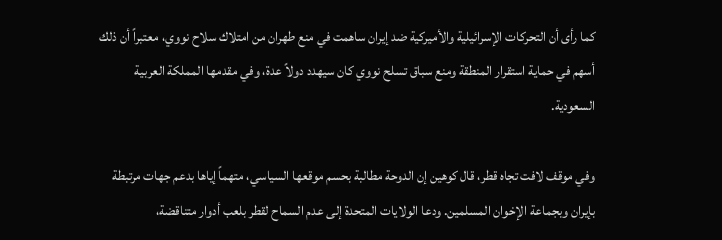كما رأى أن التحركات الإسرائيلية والأميركية ضد إيران ساهمت في منع طهران من امتلاك سلاح نووي، معتبراً أن ذلك أسهم في حماية استقرار المنطقة ومنع سباق تسلح نووي كان سيهدد دولاً عدة، وفي مقدمها المملكة العربية السعودية.

وفي موقف لافت تجاه قطر، قال كوهين إن الدوحة مطالبة بحسم موقعها السياسي، متهماً إياها بدعم جهات مرتبطة بإيران وبجماعة الإخوان المسلمين. ودعا الولايات المتحدة إلى عدم السماح لقطر بلعب أدوار متناقضة،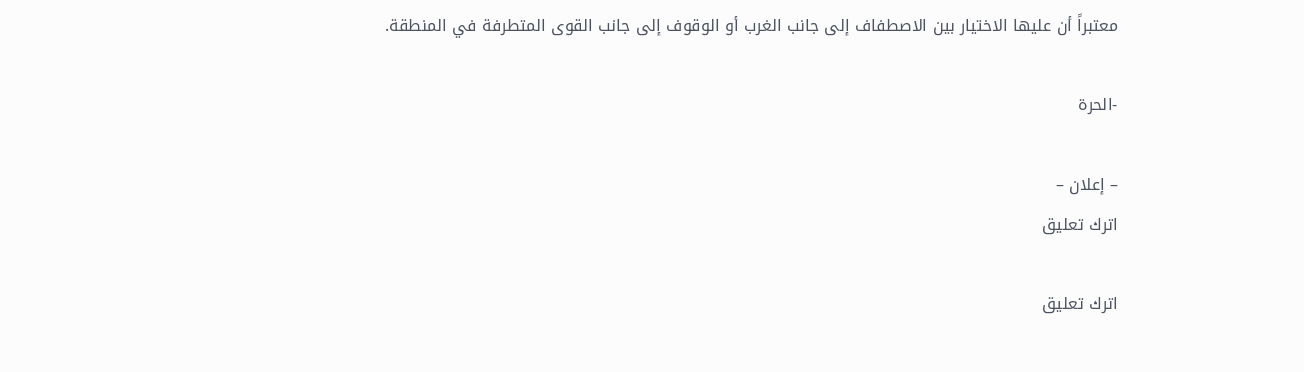معتبراً أن عليها الاختيار بين الاصطفاف إلى جانب الغرب أو الوقوف إلى جانب القوى المتطرفة في المنطقة.

-الحرة

– إعلان –
اترك تعليق

اترك تعليق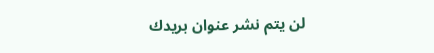لن يتم نشر عنوان بريدك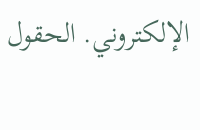الإلكتروني. الحقول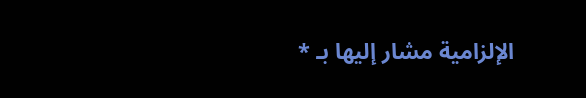الإلزامية مشار إليها بـ *